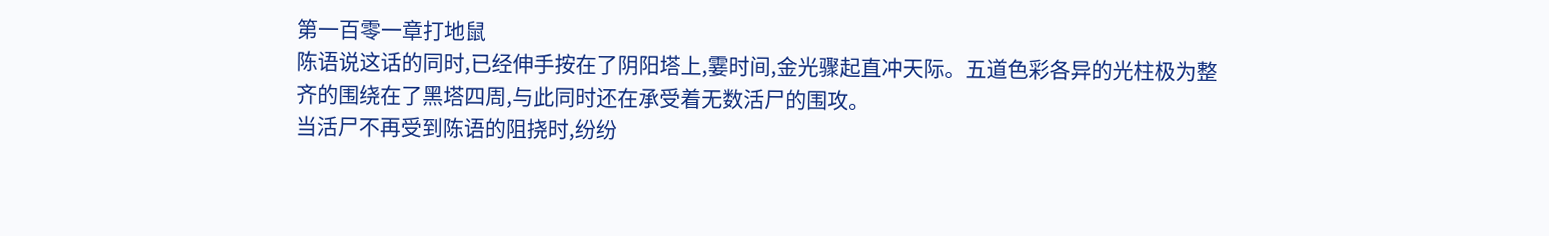第一百零一章打地鼠
陈语说这话的同时,已经伸手按在了阴阳塔上,霎时间,金光骤起直冲天际。五道色彩各异的光柱极为整齐的围绕在了黑塔四周,与此同时还在承受着无数活尸的围攻。
当活尸不再受到陈语的阻挠时,纷纷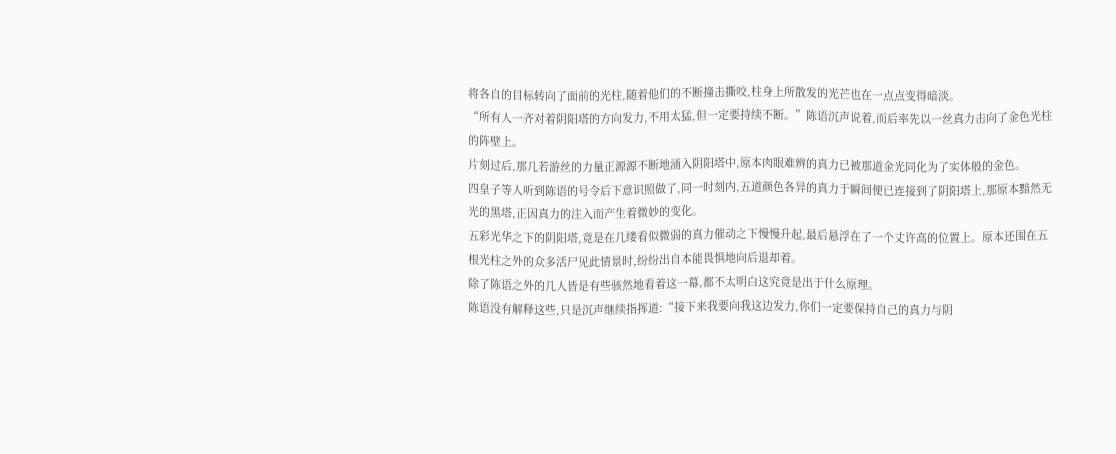将各自的目标转向了面前的光柱,随着他们的不断撞击撕咬,柱身上所散发的光芒也在一点点变得暗淡。
“所有人一齐对着阴阳塔的方向发力,不用太猛,但一定要持续不断。”陈语沉声说着,而后率先以一丝真力击向了金色光柱的阵壁上。
片刻过后,那几若游丝的力量正源源不断地涌入阴阳塔中,原本肉眼难辨的真力已被那道金光同化为了实体般的金色。
四皇子等人听到陈语的号令后下意识照做了,同一时刻内,五道颜色各异的真力于瞬间便已连接到了阴阳塔上,那原本黯然无光的黑塔,正因真力的注入而产生着微妙的变化。
五彩光华之下的阴阳塔,竟是在几缕看似微弱的真力催动之下慢慢升起,最后悬浮在了一个丈许高的位置上。原本还围在五根光柱之外的众多活尸见此情景时,纷纷出自本能畏惧地向后退却着。
除了陈语之外的几人皆是有些骇然地看着这一幕,都不太明白这究竟是出于什么原理。
陈语没有解释这些,只是沉声继续指挥道:“接下来我要向我这边发力,你们一定要保持自己的真力与阴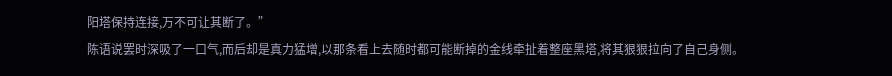阳塔保持连接,万不可让其断了。”
陈语说罢时深吸了一口气,而后却是真力猛增,以那条看上去随时都可能断掉的金线牵扯着整座黑塔,将其狠狠拉向了自己身侧。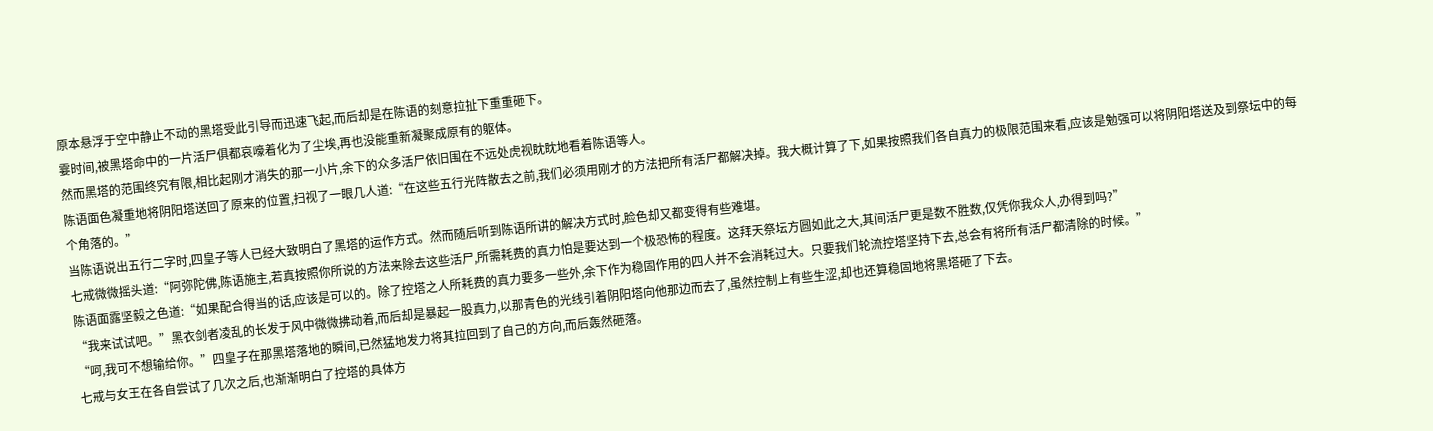原本悬浮于空中静止不动的黑塔受此引导而迅速飞起,而后却是在陈语的刻意拉扯下重重砸下。
霎时间,被黑塔命中的一片活尸俱都哀嚎着化为了尘埃,再也没能重新凝聚成原有的躯体。
然而黑塔的范围终究有限,相比起刚才消失的那一小片,余下的众多活尸依旧围在不远处虎视眈眈地看着陈语等人。
陈语面色凝重地将阴阳塔送回了原来的位置,扫视了一眼几人道:“在这些五行光阵散去之前,我们必须用刚才的方法把所有活尸都解决掉。我大概计算了下,如果按照我们各自真力的极限范围来看,应该是勉强可以将阴阳塔送及到祭坛中的每个角落的。”
当陈语说出五行二字时,四皇子等人已经大致明白了黑塔的运作方式。然而随后听到陈语所讲的解决方式时,脸色却又都变得有些难堪。
七戒微微摇头道:“阿弥陀佛,陈语施主,若真按照你所说的方法来除去这些活尸,所需耗费的真力怕是要达到一个极恐怖的程度。这拜天祭坛方圆如此之大,其间活尸更是数不胜数,仅凭你我众人,办得到吗?”
陈语面露坚毅之色道:“如果配合得当的话,应该是可以的。除了控塔之人所耗费的真力要多一些外,余下作为稳固作用的四人并不会消耗过大。只要我们轮流控塔坚持下去,总会有将所有活尸都清除的时候。”
“我来试试吧。”黑衣剑者凌乱的长发于风中微微拂动着,而后却是暴起一股真力,以那青色的光线引着阴阳塔向他那边而去了,虽然控制上有些生涩,却也还算稳固地将黑塔砸了下去。
“呵,我可不想输给你。”四皇子在那黑塔落地的瞬间,已然猛地发力将其拉回到了自己的方向,而后轰然砸落。
七戒与女王在各自尝试了几次之后,也渐渐明白了控塔的具体方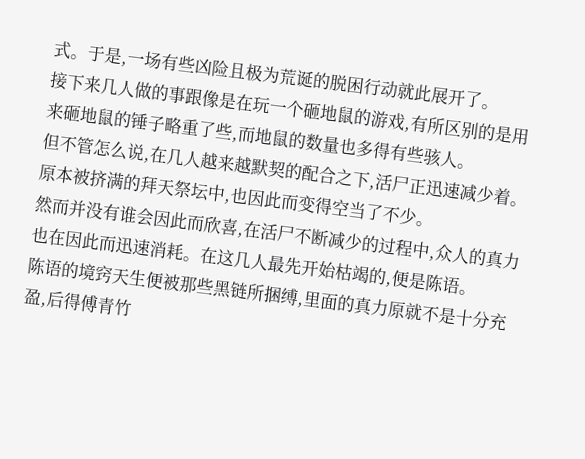式。于是,一场有些凶险且极为荒诞的脱困行动就此展开了。
接下来几人做的事跟像是在玩一个砸地鼠的游戏,有所区别的是用来砸地鼠的锤子略重了些,而地鼠的数量也多得有些骇人。
但不管怎么说,在几人越来越默契的配合之下,活尸正迅速减少着。原本被挤满的拜天祭坛中,也因此而变得空当了不少。
然而并没有谁会因此而欣喜,在活尸不断减少的过程中,众人的真力也在因此而迅速消耗。在这几人最先开始枯竭的,便是陈语。
陈语的境窍天生便被那些黑链所捆缚,里面的真力原就不是十分充盈,后得傅青竹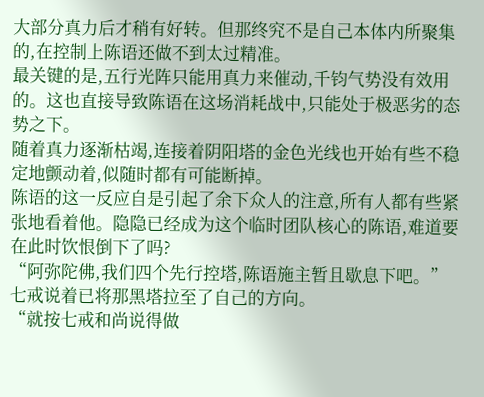大部分真力后才稍有好转。但那终究不是自己本体内所聚集的,在控制上陈语还做不到太过精准。
最关键的是,五行光阵只能用真力来催动,千钧气势没有效用的。这也直接导致陈语在这场消耗战中,只能处于极恶劣的态势之下。
随着真力逐渐枯竭,连接着阴阳塔的金色光线也开始有些不稳定地颤动着,似随时都有可能断掉。
陈语的这一反应自是引起了余下众人的注意,所有人都有些紧张地看着他。隐隐已经成为这个临时团队核心的陈语,难道要在此时饮恨倒下了吗?
“阿弥陀佛,我们四个先行控塔,陈语施主暂且歇息下吧。”七戒说着已将那黑塔拉至了自己的方向。
“就按七戒和尚说得做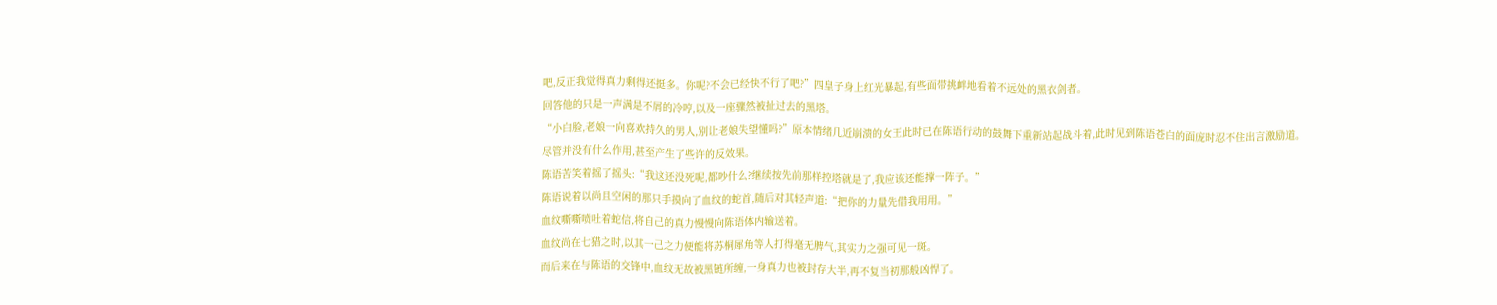吧,反正我觉得真力剩得还挺多。你呢?不会已经快不行了吧?”四皇子身上红光暴起,有些面带挑衅地看着不远处的黑衣剑者。
回答他的只是一声满是不屑的冷哼,以及一座骤然被扯过去的黑塔。
“小白脸,老娘一向喜欢持久的男人,别让老娘失望懂吗?”原本情绪几近崩溃的女王此时已在陈语行动的鼓舞下重新站起战斗着,此时见到陈语苍白的面庞时忍不住出言激励道。
尽管并没有什么作用,甚至产生了些许的反效果。
陈语苦笑着摇了摇头:“我这还没死呢,都吵什么?继续按先前那样控塔就是了,我应该还能撑一阵子。”
陈语说着以尚且空闲的那只手摸向了血纹的蛇首,随后对其轻声道:“把你的力量先借我用用。”
血纹嘶嘶喷吐着蛇信,将自己的真力慢慢向陈语体内输送着。
血纹尚在七猎之时,以其一己之力便能将苏桐犀角等人打得毫无脾气,其实力之强可见一斑。
而后来在与陈语的交锋中,血纹无故被黑链所缠,一身真力也被封存大半,再不复当初那般凶悍了。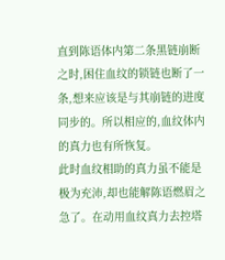直到陈语体内第二条黑链崩断之时,困住血纹的锁链也断了一条,想来应该是与其崩链的进度同步的。所以相应的,血纹体内的真力也有所恢复。
此时血纹相助的真力虽不能是极为充沛,却也能解陈语燃眉之急了。在动用血纹真力去控塔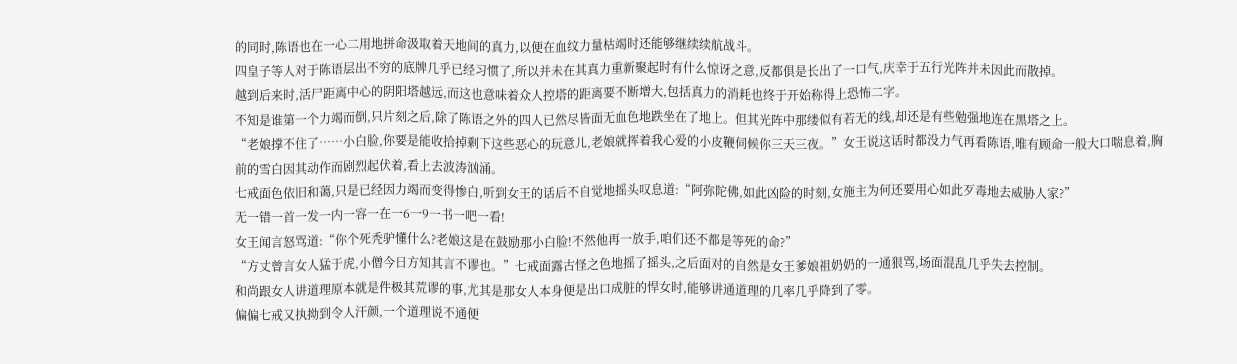的同时,陈语也在一心二用地拼命汲取着天地间的真力,以便在血纹力量枯竭时还能够继续续航战斗。
四皇子等人对于陈语层出不穷的底牌几乎已经习惯了,所以并未在其真力重新聚起时有什么惊讶之意,反都俱是长出了一口气,庆幸于五行光阵并未因此而散掉。
越到后来时,活尸距离中心的阴阳塔越远,而这也意味着众人控塔的距离要不断增大,包括真力的消耗也终于开始称得上恐怖二字。
不知是谁第一个力竭而倒,只片刻之后,除了陈语之外的四人已然尽皆面无血色地跌坐在了地上。但其光阵中那缕似有若无的线,却还是有些勉强地连在黑塔之上。
“老娘撑不住了……小白脸,你要是能收拾掉剩下这些恶心的玩意儿,老娘就挥着我心爱的小皮鞭伺候你三天三夜。”女王说这话时都没力气再看陈语,唯有顾命一般大口喘息着,胸前的雪白因其动作而剧烈起伏着,看上去波涛汹涌。
七戒面色依旧和蔼,只是已经因力竭而变得惨白,听到女王的话后不自觉地摇头叹息道:“阿弥陀佛,如此凶险的时刻,女施主为何还要用心如此歹毒地去威胁人家?”
无一错一首一发一内一容一在一6一9一书一吧一看!
女王闻言怒骂道:“你个死秃驴懂什么?老娘这是在鼓励那小白脸!不然他再一放手,咱们还不都是等死的命?”
“方丈曾言女人猛于虎,小僧今日方知其言不谬也。”七戒面露古怪之色地摇了摇头,之后面对的自然是女王爹娘祖奶奶的一通狠骂,场面混乱几乎失去控制。
和尚跟女人讲道理原本就是件极其荒谬的事,尤其是那女人本身便是出口成脏的悍女时,能够讲通道理的几率几乎降到了零。
偏偏七戒又执拗到令人汗颜,一个道理说不通便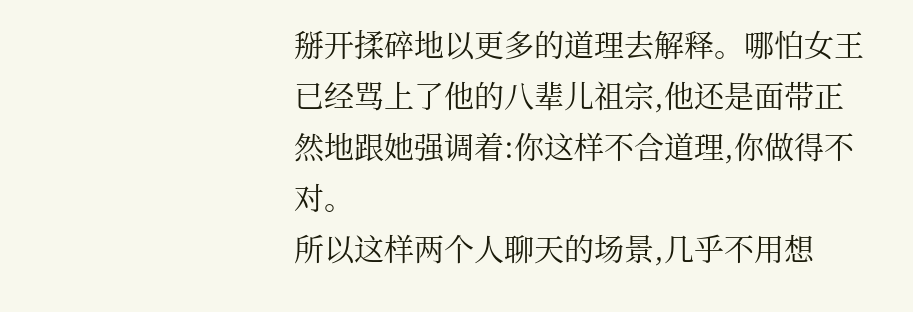掰开揉碎地以更多的道理去解释。哪怕女王已经骂上了他的八辈儿祖宗,他还是面带正然地跟她强调着:你这样不合道理,你做得不对。
所以这样两个人聊天的场景,几乎不用想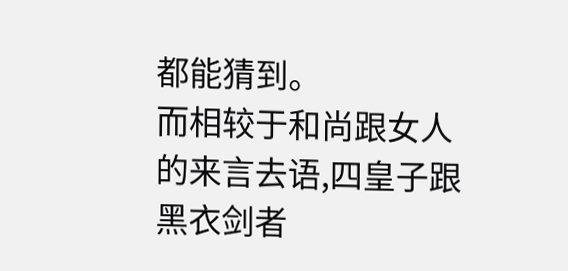都能猜到。
而相较于和尚跟女人的来言去语,四皇子跟黑衣剑者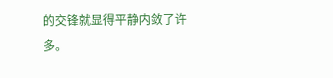的交锋就显得平静内敛了许多。